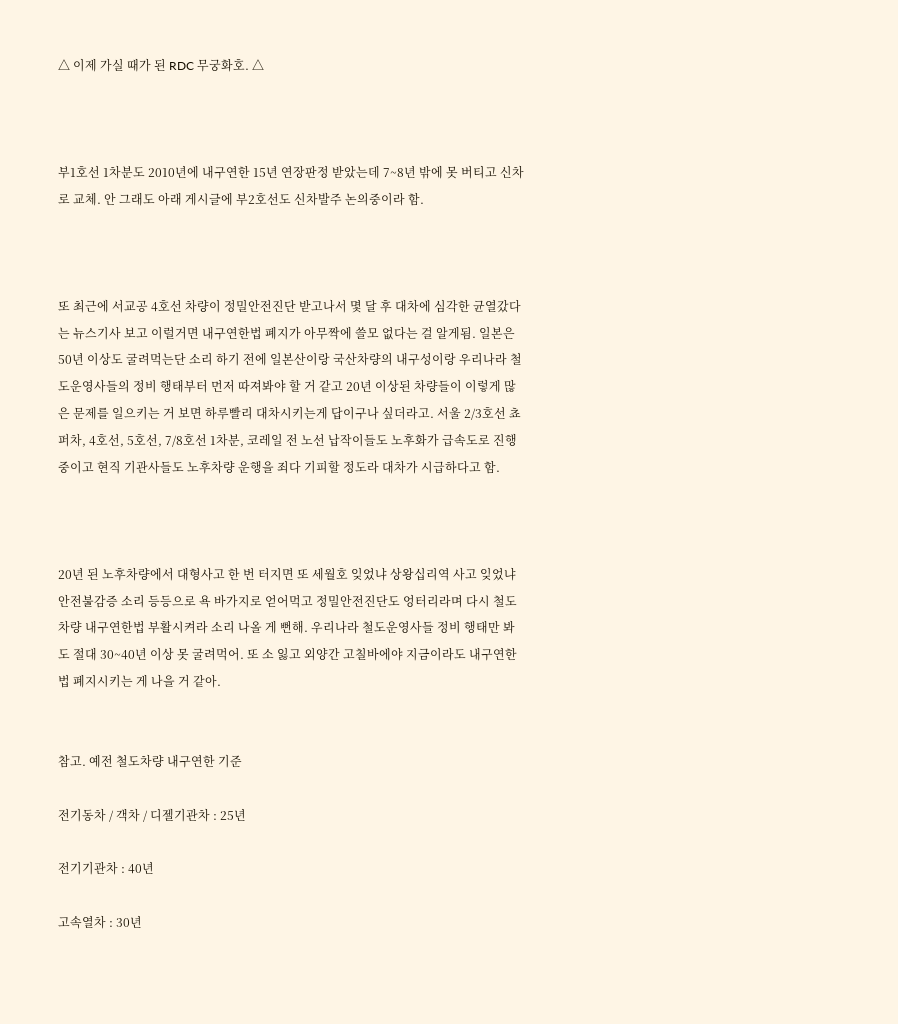△ 이제 가실 때가 된 RDC 무궁화호. △



부1호선 1차분도 2010년에 내구연한 15년 연장판정 받았는데 7~8년 밖에 못 버티고 신차로 교체. 안 그래도 아래 게시글에 부2호선도 신차발주 논의중이라 함.



또 최근에 서교공 4호선 차량이 정밀안전진단 받고나서 몇 달 후 대차에 심각한 균열갔다는 뉴스기사 보고 이럴거면 내구연한법 폐지가 아무짝에 쓸모 없다는 걸 알게됨. 일본은 50년 이상도 굴려먹는단 소리 하기 전에 일본산이랑 국산차량의 내구성이랑 우리나라 철도운영사들의 정비 행태부터 먼저 따져봐야 할 거 같고 20년 이상된 차량들이 이렇게 많은 문제를 일으키는 거 보면 하루빨리 대차시키는게 답이구나 싶더라고. 서울 2/3호선 쵸퍼차, 4호선, 5호선, 7/8호선 1차분, 코레일 전 노선 납작이들도 노후화가 급속도로 진행중이고 현직 기관사들도 노후차량 운행을 죄다 기피할 정도라 대차가 시급하다고 함.



20년 된 노후차량에서 대형사고 한 번 터지면 또 세월호 잊었냐 상왕십리역 사고 잊었냐 안전불감증 소리 등등으로 욕 바가지로 얻어먹고 정밀안전진단도 엉터리라며 다시 철도차량 내구연한법 부활시켜라 소리 나올 게 뻔해. 우리나라 철도운영사들 정비 행태만 봐도 절대 30~40년 이상 못 굴려먹어. 또 소 잃고 외양간 고칠바에야 지금이라도 내구연한법 폐지시키는 게 나을 거 같아.


참고. 예전 철도차량 내구연한 기준

전기동차 / 객차 / 디젤기관차 : 25년

전기기관차 : 40년

고속열차 : 30년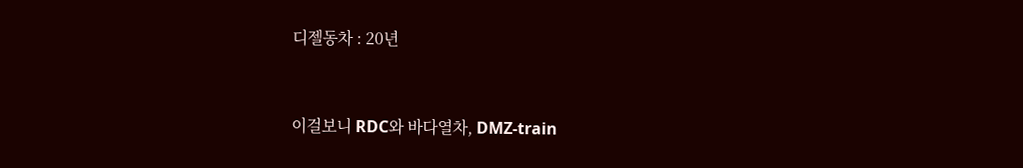디젤동차 : 20년


이걸보니 RDC와 바다열차, DMZ-train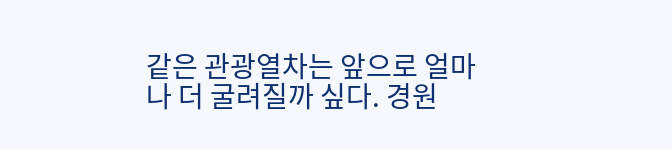같은 관광열차는 앞으로 얼마나 더 굴려질까 싶다. 경원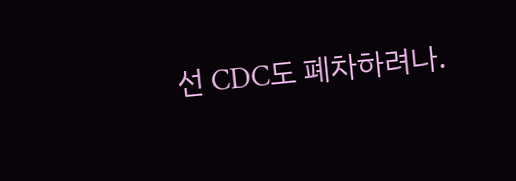선 CDC도 폐차하려나.